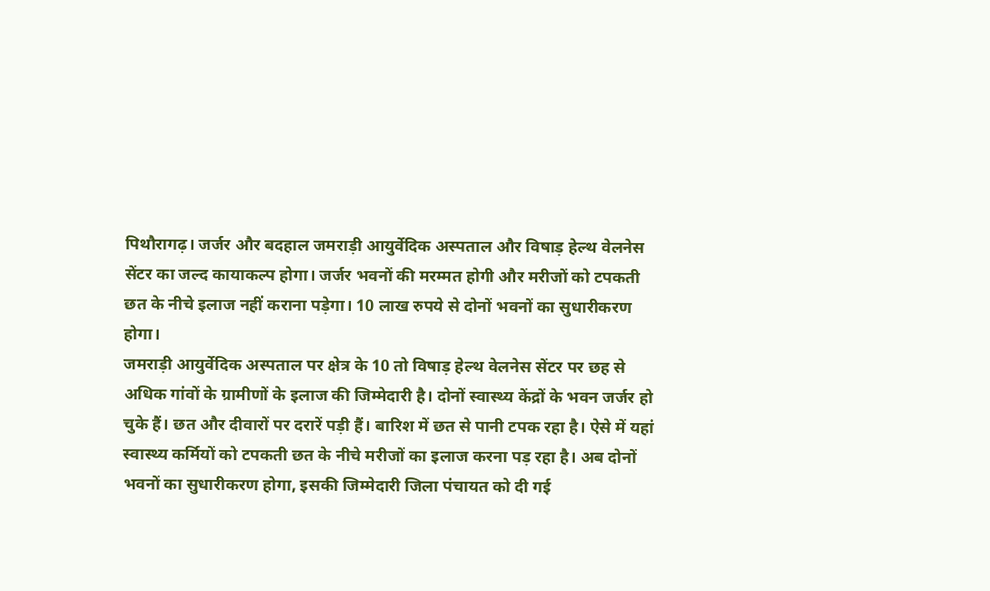पिथौरागढ़। जर्जर और बदहाल जमराड़ी आयुर्वेदिक अस्पताल और विषाड़ हेल्थ वेलनेस सेंटर का जल्द कायाकल्प होगा। जर्जर भवनों की मरम्मत होगी और मरीजों को टपकती छत के नीचे इलाज नहीं कराना पड़ेगा। 10 लाख रुपये से दोनों भवनों का सुधारीकरण होगा।
जमराड़ी आयुर्वेदिक अस्पताल पर क्षेत्र के 10 तो विषाड़ हेल्थ वेलनेस सेंटर पर छह से अधिक गांवों के ग्रामीणों के इलाज की जिम्मेदारी है। दोनों स्वास्थ्य केंद्रों के भवन जर्जर हो चुके हैं। छत और दीवारों पर दरारें पड़ी हैं। बारिश में छत से पानी टपक रहा है। ऐसे में यहां स्वास्थ्य कर्मियों को टपकती छत के नीचे मरीजों का इलाज करना पड़ रहा है। अब दोनों भवनों का सुधारीकरण होगा, इसकी जिम्मेदारी जिला पंचायत को दी गई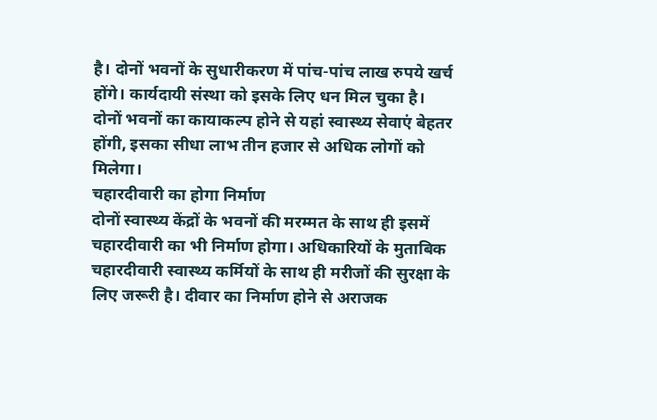है। दोनों भवनों के सुधारीकरण में पांच-पांच लाख रुपये खर्च होंगे। कार्यदायी संस्था को इसके लिए धन मिल चुका है। दोनों भवनों का कायाकल्प होने से यहां स्वास्थ्य सेवाएं बेहतर होंगी, इसका सीधा लाभ तीन हजार से अधिक लोगों को मिलेगा।
चहारदीवारी का होगा निर्माण
दोनों स्वास्थ्य केंद्रों के भवनों की मरम्मत के साथ ही इसमें चहारदीवारी का भी निर्माण होगा। अधिकारियों के मुताबिक चहारदीवारी स्वास्थ्य कर्मियों के साथ ही मरीजों की सुरक्षा के लिए जरूरी है। दीवार का निर्माण होने से अराजक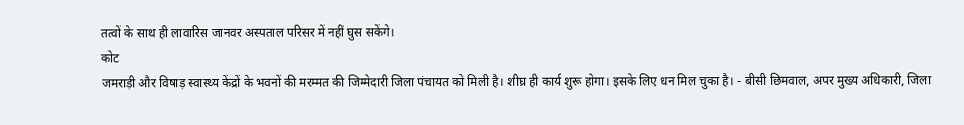तत्वों के साथ ही लावारिस जानवर अस्पताल परिसर में नहीं घुस सकेंगे।
कोट
जमराड़ी और विषाड़ स्वास्थ्य केंद्रों के भवनों की मरम्मत की जिम्मेदारी जिला पंचायत को मिली है। शीघ्र ही कार्य शुरू होगा। इसके लिए धन मिल चुका है। - बीसी छिमवाल, अपर मुख्य अधिकारी, जिला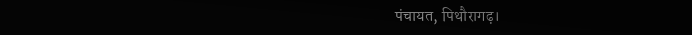पंचायत, पिथौरागढ़।